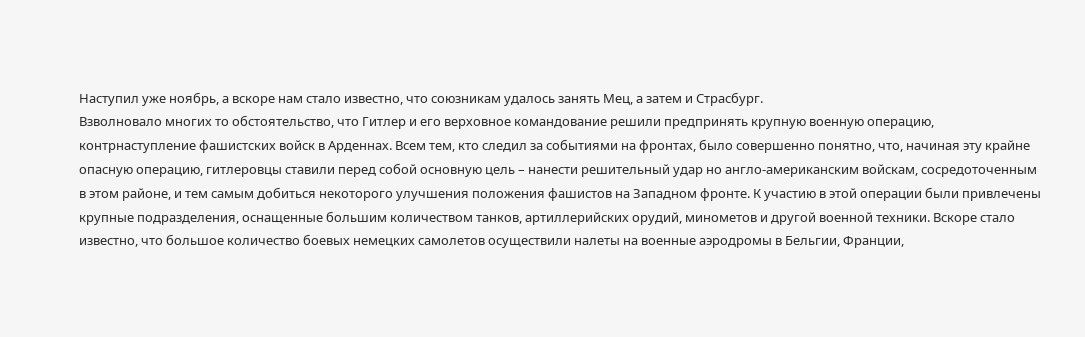Наступил уже ноябрь, а вскоре нам стало известно, что союзникам удалось занять Мец, а затем и Страсбург.
Взволновало многих то обстоятельство, что Гитлер и его верховное командование решили предпринять крупную военную операцию, контрнаступление фашистских войск в Арденнах. Всем тем, кто следил за событиями на фронтах, было совершенно понятно, что, начиная эту крайне опасную операцию, гитлеровцы ставили перед собой основную цель – нанести решительный удар но англо-американским войскам, сосредоточенным в этом районе, и тем самым добиться некоторого улучшения положения фашистов на Западном фронте. К участию в этой операции были привлечены крупные подразделения, оснащенные большим количеством танков, артиллерийских орудий, минометов и другой военной техники. Вскоре стало известно, что большое количество боевых немецких самолетов осуществили налеты на военные аэродромы в Бельгии, Франции,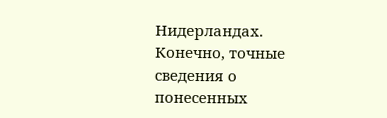Нидерландах. Конечно, точные сведения о понесенных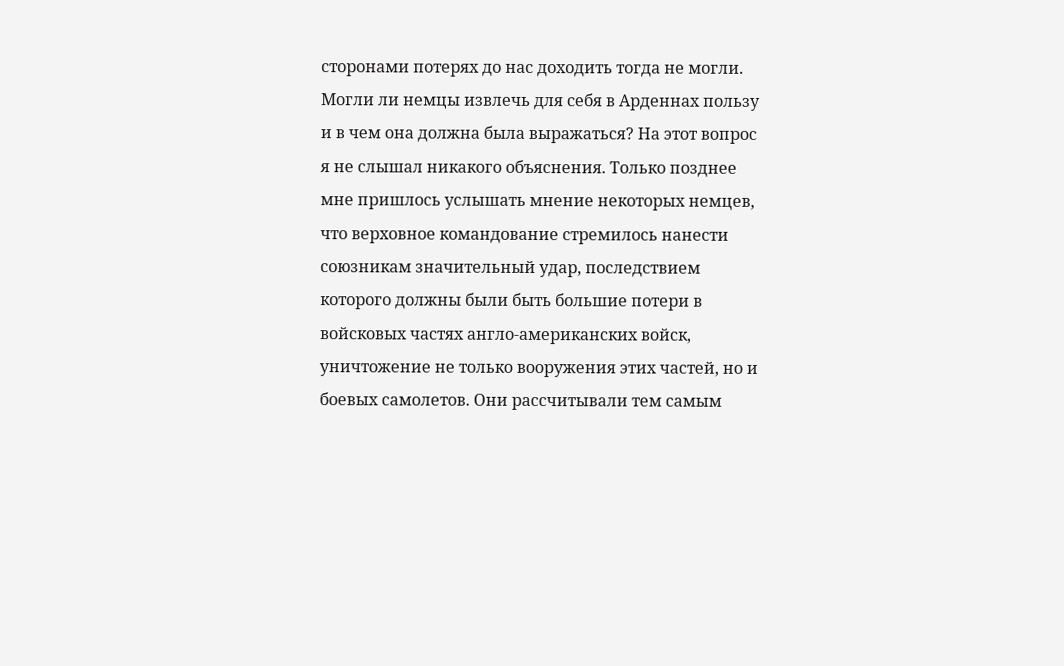сторонами потерях до нас доходить тогда не могли.
Могли ли немцы извлечь для себя в Арденнах пользу и в чем она должна была выражаться? На этот вопрос я не слышал никакого объяснения. Только позднее мне пришлось услышать мнение некоторых немцев, что верховное командование стремилось нанести союзникам значительный удар, последствием которого должны были быть большие потери в войсковых частях англо-американских войск, уничтожение не только вооружения этих частей, но и боевых самолетов. Они рассчитывали тем самым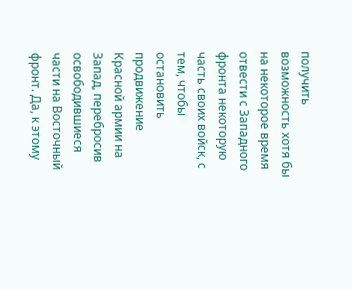получить возможность хотя бы на некоторое время отвести с Западного фронта некоторую часть своих войск, с тем, чтобы остановить продвижение Красной армии на Запад, перебросив освободившиеся части на Восточный фронт. Да, к этому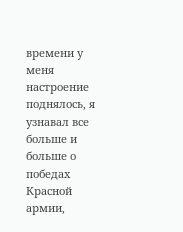времени у меня настроение поднялось, я узнавал все больше и больше о победах Красной армии,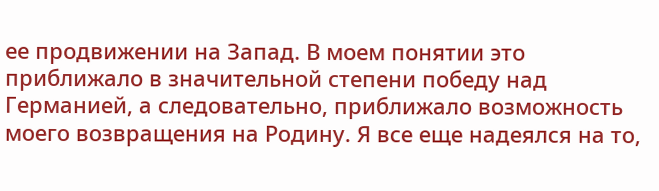ее продвижении на Запад. В моем понятии это приближало в значительной степени победу над Германией, а следовательно, приближало возможность моего возвращения на Родину. Я все еще надеялся на то,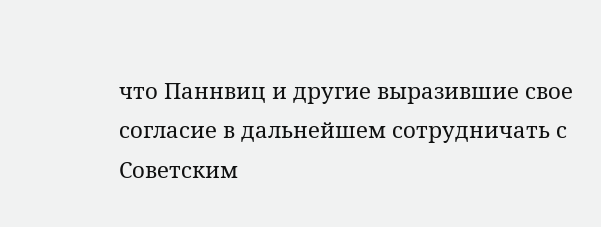что Паннвиц и другие выразившие свое согласие в дальнейшем сотрудничать с Советским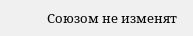Союзом не изменят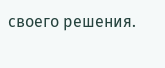своего решения.